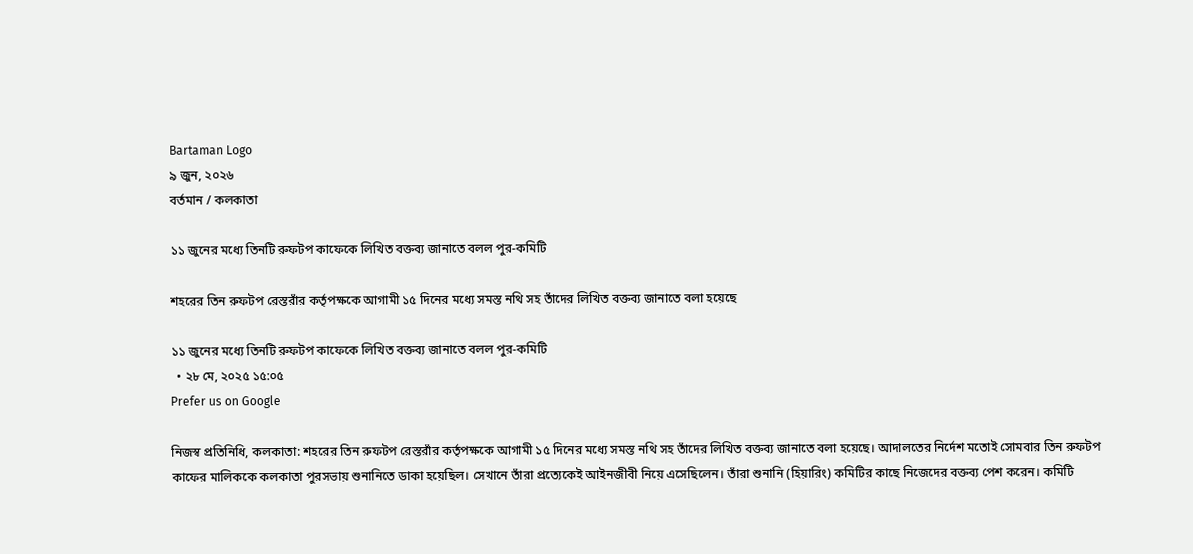Bartaman Logo
৯ জুন, ২০২৬
বর্তমান / কলকাতা

১১ জুনের মধ্যে তিনটি রুফটপ কাফেকে লিখিত বক্তব্য জানাতে বলল পুর-কমিটি

শহরের তিন রুফটপ রেস্তরাঁর কর্তৃপক্ষকে আগামী ১৫ দিনের মধ্যে সমস্ত নথি সহ তাঁদের লিখিত বক্তব্য জানাতে বলা হয়েছে

১১ জুনের মধ্যে তিনটি রুফটপ কাফেকে লিখিত বক্তব্য জানাতে বলল পুর-কমিটি
  • ২৮ মে, ২০২৫ ১৫:০৫
Prefer us on Google

নিজস্ব প্রতিনিধি, কলকাতা: শহরের তিন রুফটপ রেস্তরাঁর কর্তৃপক্ষকে আগামী ১৫ দিনের মধ্যে সমস্ত নথি সহ তাঁদের লিখিত বক্তব্য জানাতে বলা হয়েছে। আদালতের নির্দেশ মতোই সোমবার তিন রুফটপ কাফের মালিককে কলকাতা পুরসভায় শুনানিতে ডাকা হয়েছিল। সেখানে তাঁরা প্রত্যেকেই আইনজীবী নিয়ে এসেছিলেন। তাঁরা শুনানি (হিয়ারিং) কমিটির কাছে নিজেদের বক্তব্য পেশ করেন। কমিটি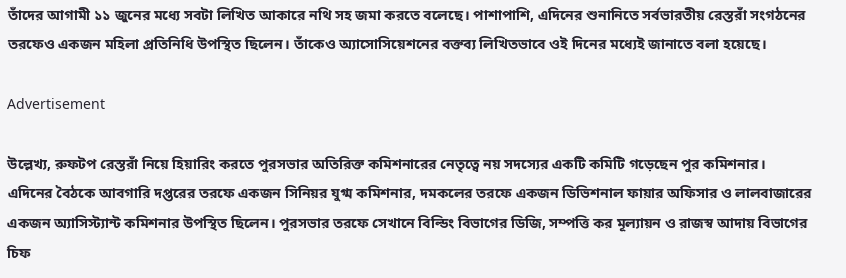তাঁদের আগামী ১১ জুনের মধ্যে সবটা লিখিত আকারে নথি সহ জমা করতে বলেছে। পাশাপাশি, এদিনের শুনানিতে সর্বভারতীয় রেস্তরাঁ সংগঠনের তরফেও একজন মহিলা প্রতিনিধি উপস্থিত ছিলেন। তাঁকেও অ্যাসোসিয়েশনের বক্তব্য লিখিতভাবে ওই দিনের মধ্যেই জানাতে বলা হয়েছে।

Advertisement

উল্লেখ্য, রুফটপ রেস্তরাঁ নিয়ে হিয়ারিং করতে পুরসভার অতিরিক্ত কমিশনারের নেতৃত্বে নয় সদস্যের একটি কমিটি গড়েছেন পুর কমিশনার। এদিনের বৈঠকে আবগারি দপ্তরের তরফে একজন সিনিয়র যুগ্ম কমিশনার, দমকলের তরফে একজন ডিভিশনাল ফায়ার অফিসার ও লালবাজারের একজন অ্যাসিস্ট্যান্ট কমিশনার উপস্থিত ছিলেন। পুরসভার তরফে সেখানে বিল্ডিং বিভাগের ডিজি, সম্পত্তি কর মূল্যায়ন ও রাজস্ব আদায় বিভাগের চিফ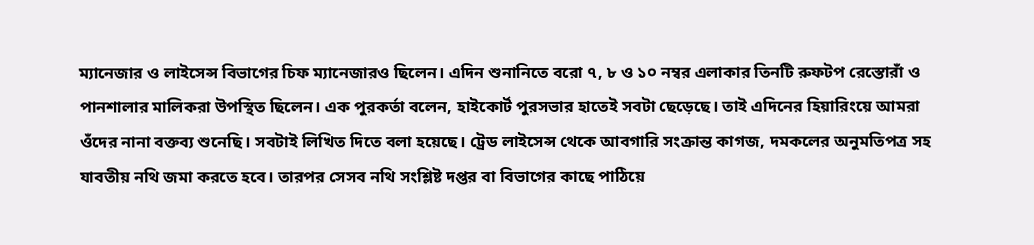ম্যানেজার ও লাইসেন্স বিভাগের চিফ ম্যানেজারও ছিলেন। এদিন শুনানিতে বরো ৭, ৮ ও ১০ নম্বর এলাকার তিনটি রুফটপ রেস্তোরাঁ ও পানশালার মালিকরা উপস্থিত ছিলেন। এক পুরকর্তা বলেন, হাইকোর্ট পুরসভার হাতেই সবটা ছেড়েছে। তাই এদিনের হিয়ারিংয়ে আমরা ওঁদের নানা বক্তব্য শুনেছি। সবটাই লিখিত দিতে বলা হয়েছে। ট্রেড লাইসেন্স থেকে আবগারি সংক্রান্ত কাগজ, দমকলের অনুমতিপত্র সহ যাবতীয় নথি জমা করতে হবে। তারপর সেসব নথি সংশ্লিষ্ট দপ্তর বা বিভাগের কাছে পাঠিয়ে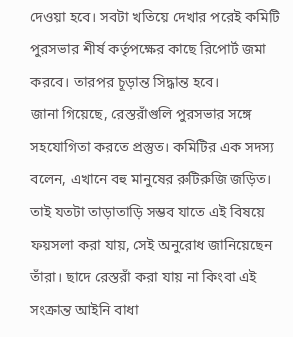দেওয়া হবে। সবটা খতিয়ে দেখার পরেই কমিটি পুরসভার শীর্ষ কর্তৃপক্ষের কাছে রিপোর্ট জমা করবে। তারপর চূড়ান্ত সিদ্ধান্ত হবে।
জানা গিয়েছে, রেস্তরাঁগুলি পুরসভার সঙ্গে সহযোগিতা করতে প্রস্তুত। কমিটির এক সদস্য বলেন, এখানে বহু মানুষের রুটিরুজি জড়িত। তাই যতটা তাড়াতাড়ি সম্ভব যাতে এই বিষয়ে ফয়সলা করা যায়, সেই অনুরোধ জানিয়েছেন তাঁরা। ছাদে রেস্তরাঁ করা যায় না কিংবা এই সংক্রান্ত আইনি বাধা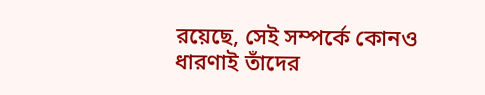রয়েছে, সেই সম্পর্কে কোনও ধারণাই তাঁদের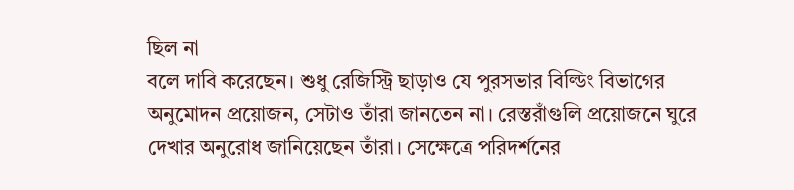ছিল না
বলে দাবি করেছেন। শুধু রেজিস্ট্রি ছাড়াও যে পুরসভার বিল্ডিং বিভাগের অনুমোদন প্রয়োজন, সেটাও তাঁরা জানতেন না। রেস্তরাঁগুলি প্রয়োজনে ঘুরে দেখার অনুরোধ জানিয়েছেন তাঁরা। সেক্ষেত্রে পরিদর্শনের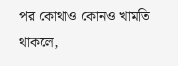পর কোথাও কোনও খামতি থাকলে,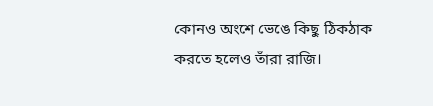কোনও অংশে ভেঙে কিছু ঠিকঠাক করতে হলেও তাঁরা রাজি।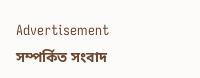Advertisement
সম্পর্কিত সংবাদ